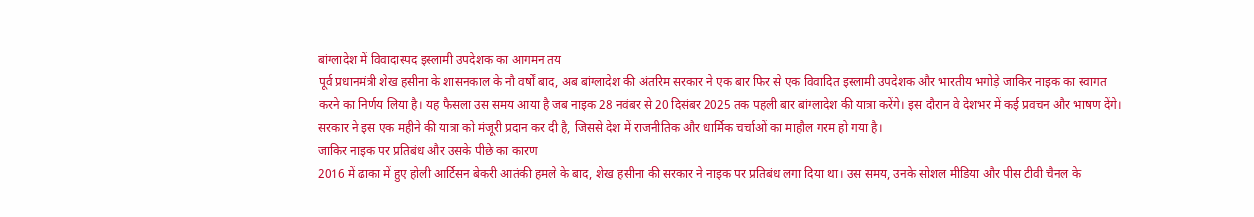बांग्लादेश में विवादास्पद इस्लामी उपदेशक का आगमन तय
पूर्व प्रधानमंत्री शेख हसीना के शासनकाल के नौ वर्षों बाद, अब बांग्लादेश की अंतरिम सरकार ने एक बार फिर से एक विवादित इस्लामी उपदेशक और भारतीय भगोड़े जाकिर नाइक का स्वागत करने का निर्णय लिया है। यह फैसला उस समय आया है जब नाइक 28 नवंबर से 20 दिसंबर 2025 तक पहली बार बांग्लादेश की यात्रा करेंगे। इस दौरान वे देशभर में कई प्रवचन और भाषण देंगे। सरकार ने इस एक महीने की यात्रा को मंजूरी प्रदान कर दी है, जिससे देश में राजनीतिक और धार्मिक चर्चाओं का माहौल गरम हो गया है।
जाकिर नाइक पर प्रतिबंध और उसके पीछे का कारण
2016 में ढाका में हुए होली आर्टिसन बेकरी आतंकी हमले के बाद, शेख हसीना की सरकार ने नाइक पर प्रतिबंध लगा दिया था। उस समय, उनके सोशल मीडिया और पीस टीवी चैनल के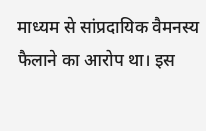माध्यम से सांप्रदायिक वैमनस्य फैलाने का आरोप था। इस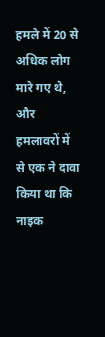हमले में 20 से अधिक लोग मारे गए थे, और हमलावरों में से एक ने दावा किया था कि नाइक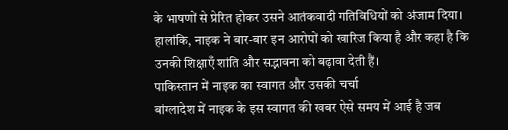के भाषणों से प्रेरित होकर उसने आतंकवादी गतिविधियों को अंजाम दिया। हालांकि, नाइक ने बार-बार इन आरोपों को खारिज किया है और कहा है कि उनकी शिक्षाएँ शांति और सद्भावना को बढ़ावा देती हैं।
पाकिस्तान में नाइक का स्वागत और उसकी चर्चा
बांग्लादेश में नाइक के इस स्वागत की खबर ऐसे समय में आई है जब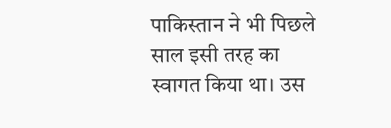पाकिस्तान ने भी पिछले साल इसी तरह का स्वागत किया था। उस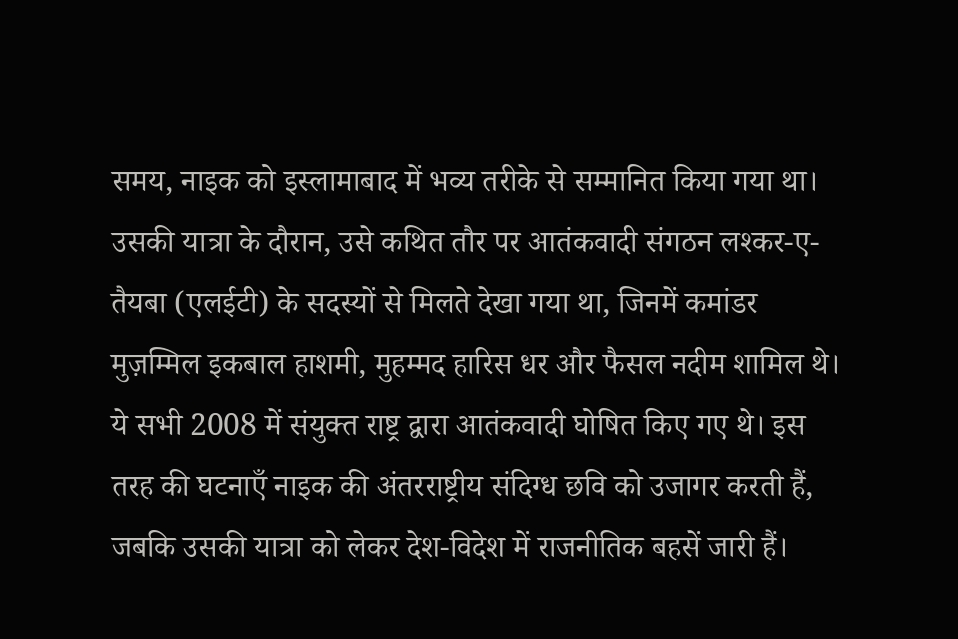समय, नाइक को इस्लामाबाद में भव्य तरीके से सम्मानित किया गया था। उसकी यात्रा के दौरान, उसे कथित तौर पर आतंकवादी संगठन लश्कर-ए-तैयबा (एलईटी) के सदस्यों से मिलते देखा गया था, जिनमें कमांडर मुज़म्मिल इकबाल हाशमी, मुहम्मद हारिस धर और फैसल नदीम शामिल थे। ये सभी 2008 में संयुक्त राष्ट्र द्वारा आतंकवादी घोषित किए गए थे। इस तरह की घटनाएँ नाइक की अंतरराष्ट्रीय संदिग्ध छवि को उजागर करती हैं, जबकि उसकी यात्रा को लेकर देश-विदेश में राजनीतिक बहसें जारी हैं।